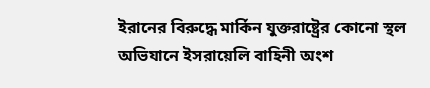ইরানের বিরুদ্ধে মার্কিন যুক্তরাষ্ট্রের কোনো স্থল অভিযানে ইসরায়েলি বাহিনী অংশ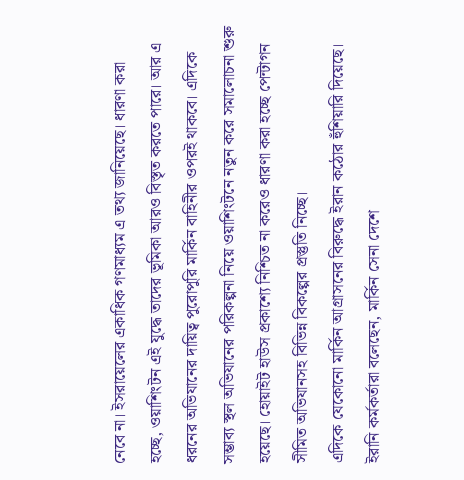নেবে না। ইসরায়েলের একাধিক গণমাধ্যম এ তথ্য জানিয়েছে। ধারণা করা হচ্ছে, ওয়াশিংটন এই যুদ্ধে তাদের ভূমিকা আরও বিস্তৃত করতে পারে। আর এ ধরনের অভিযানের দায়িত্ব পুরোপুরি মার্কিন বাহিনীর ওপরই থাকবে। এদিকে সম্ভাব্য স্থল অভিযানের পরিকল্পনা নিয়ে ওয়াশিংটনে নতুন করে সমালোচনা শুরু হয়েছে। হোয়াইট হাউস প্রকাশ্যে নিশ্চিত না করেও ধারণা করা হচ্ছে পেন্টাগন সীমিত অভিযানসহ বিভিন্ন বিকল্পের প্রস্তুতি নিচ্ছে।
এদিকে যেকোনো মার্কিন আগ্রাসনের বিরুদ্ধে ইরান কঠোর হুঁশিয়ারি দিয়েছে। ইরানি কর্মকর্তারা বলেছেন, মার্কিন সেনা দেশে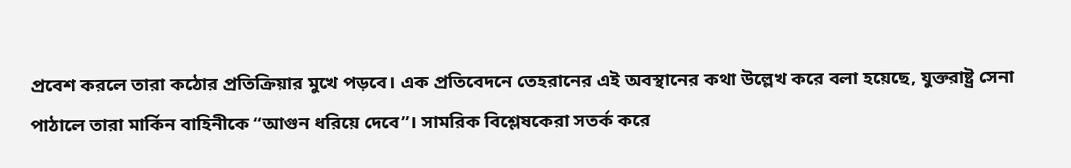প্রবেশ করলে তারা কঠোর প্রতিক্রিয়ার মুখে পড়বে। এক প্রতিবেদনে তেহরানের এই অবস্থানের কথা উল্লেখ করে বলা হয়েছে, যুক্তরাষ্ট্র সেনা পাঠালে তারা মার্কিন বাহিনীকে “আগুন ধরিয়ে দেবে”। সামরিক বিশ্লেষকেরা সতর্ক করে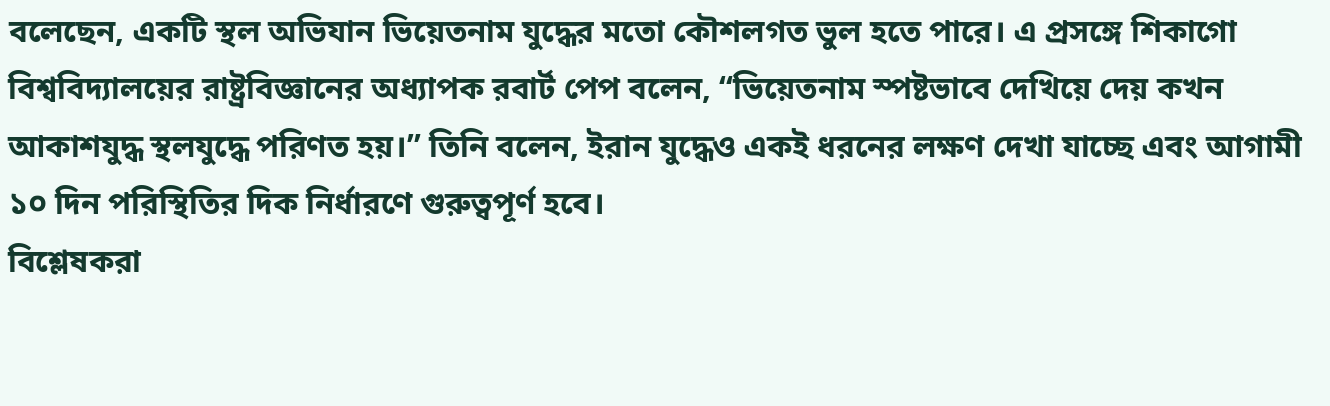বলেছেন, একটি স্থল অভিযান ভিয়েতনাম যুদ্ধের মতো কৌশলগত ভুল হতে পারে। এ প্রসঙ্গে শিকাগো বিশ্ববিদ্যালয়ের রাষ্ট্রবিজ্ঞানের অধ্যাপক রবার্ট পেপ বলেন, “ভিয়েতনাম স্পষ্টভাবে দেখিয়ে দেয় কখন আকাশযুদ্ধ স্থলযুদ্ধে পরিণত হয়।” তিনি বলেন, ইরান যুদ্ধেও একই ধরনের লক্ষণ দেখা যাচ্ছে এবং আগামী ১০ দিন পরিস্থিতির দিক নির্ধারণে গুরুত্বপূর্ণ হবে।
বিশ্লেষকরা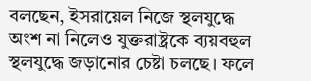বলছেন, ইসরায়েল নিজে স্থলযুদ্ধে অংশ না নিলেও যুক্তরাষ্ট্রকে ব্যয়বহুল স্থলযুদ্ধে জড়ানোর চেষ্টা চলছে। ফলে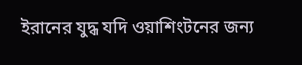ইরানের যুদ্ধ যদি ওয়াশিংটনের জন্য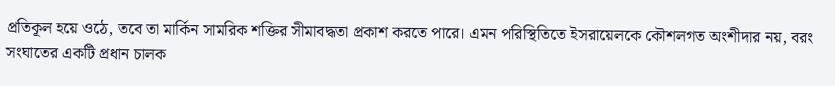প্রতিকূল হয়ে ওঠে, তবে তা মার্কিন সামরিক শক্তির সীমাবদ্ধতা প্রকাশ করতে পারে। এমন পরিস্থিতিতে ইসরায়েলকে কৌশলগত অংশীদার নয়, বরং সংঘাতের একটি প্রধান চালক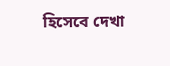হিসেবে দেখা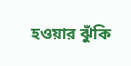হওয়ার ঝুঁকি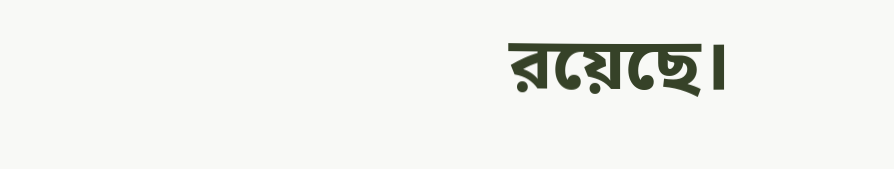রয়েছে।